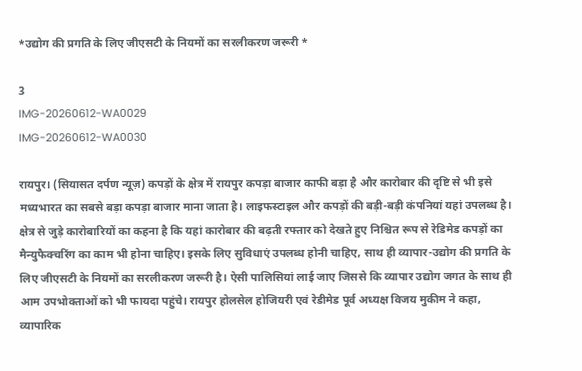*उद्योग की प्रगति के लिए जीएसटी के नियमों का सरलीकरण जरूरी *

3
IMG-20260612-WA0029
IMG-20260612-WA0030

रायपुर। (सियासत दर्पण न्यूज़) कपड़ों के क्षेत्र में रायपुर कपड़ा बाजार काफी बड़ा है और कारोबार की दृष्टि से भी इसे मध्यभारत का सबसे बड़ा कपड़ा बाजार माना जाता है। लाइफस्टाइल और कपड़ों की बड़ी-बड़ी कंपनियां यहां उपलब्ध है। क्षेत्र से जुड़े कारोबारियों का कहना है कि यहां कारोबार की बढ़ती रफ्तार को देखते हुए निश्चित रूप से रेडिमेड कपड़ों का मैन्युफैक्चरिंग का काम भी होना चाहिए। इसके लिए सुविधाएं उपलब्ध होनी चाहिए, साथ ही व्यापार-उद्योग की प्रगति के लिए जीएसटी के नियमों का सरलीकरण जरूरी है। ऐसी पालिसियां लाई जाए जिससे कि व्यापार उद्योग जगत के साथ ही आम उपभोक्ताओं को भी फायदा पहुंचे। रायपुर होलसेल होजियरी एवं रेडीमेड पूर्व अध्यक्ष विजय मुकीम ने कहा, व्यापारिक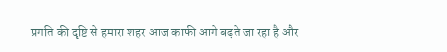प्रगति की दृष्टि से हमारा शहर आज काफी आगे बढ़ते जा रहा है और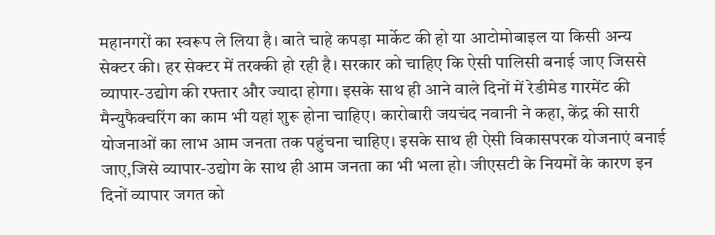महानगरों का स्वरूप ले लिया है। बाते चाहे कपड़ा मार्केट की हो या आटोमोबाइल या किसी अन्य सेक्टर की। हर सेक्टर में तरक्की हो रही है। सरकार को चाहिए कि ऐसी पालिसी बनाई जाए जिससे व्यापार-उद्योग की रफ्तार और ज्यादा होगा। इसके साथ ही आने वाले दिनों में रेडीमेड गारमेंट की मैन्युफैक्चरिंग का काम भी यहां शुरू होना चाहिए। कारोबारी जयचंद नवानी ने कहा, केंद्र की सारी योजनाओं का लाभ आम जनता तक पहुंचना चाहिए। इसके साथ ही ऐसी विकासपरक योजनाएं बनाई जाए,जिसे व्यापार-उद्योग के साथ ही आम जनता का भी भला हो। जीएसटी के नियमों के कारण इन दिनों व्यापार जगत को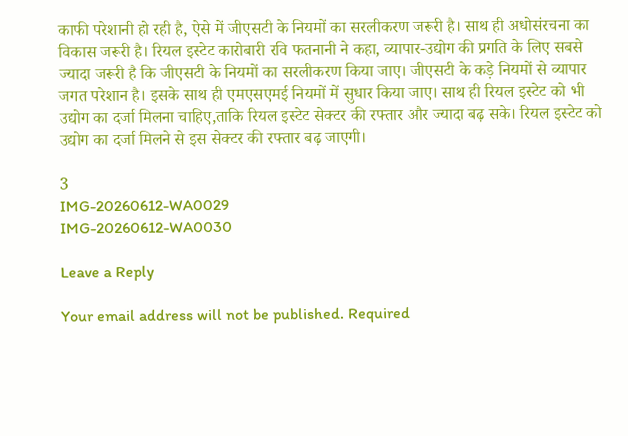काफी परेशानी हो रही है, ऐसे में जीएसटी के नियमों का सरलीकरण जरूरी है। साथ ही अधोसंरचना का विकास जरूरी है। रियल इस्टेट कारोबारी रवि फतनानी ने कहा, व्यापार-उद्योग की प्रगति के लिए सबसे ज्यादा जरूरी है कि जीएसटी के नियमों का सरलीकरण किया जाए। जीएसटी के कड़े नियमों से व्यापार जगत परेशान है। इसके साथ ही एमएसएमई नियमों में सुधार किया जाए। साथ ही रियल इस्टेट को भी उद्योग का दर्जा मिलना चाहिए,ताकि रियल इस्टेट सेक्टर की रफ्तार और ज्यादा बढ़ सके। रियल इस्टेट को उद्योग का दर्जा मिलने से इस सेक्टर की रफ्तार बढ़ जाएगी।

3
IMG-20260612-WA0029
IMG-20260612-WA0030

Leave a Reply

Your email address will not be published. Required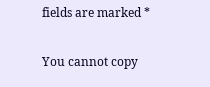fields are marked *

You cannot copy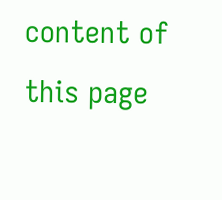content of this page